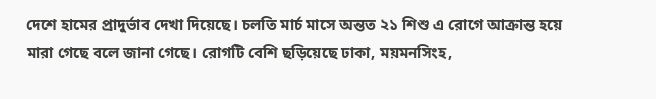দেশে হামের প্রাদুর্ভাব দেখা দিয়েছে। চলতি মার্চ মাসে অন্তত ২১ শিশু এ রোগে আক্রান্ত হয়ে মারা গেছে বলে জানা গেছে। রোগটি বেশি ছড়িয়েছে ঢাকা, ময়মনসিংহ,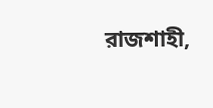রাজশাহী,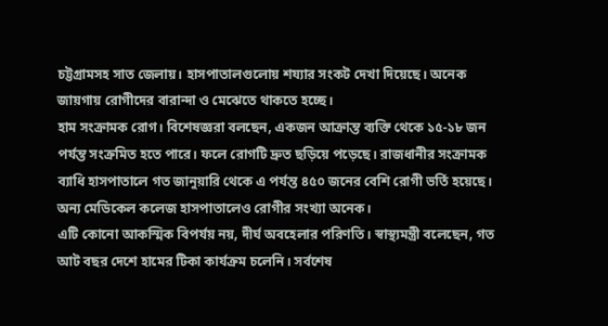চট্টগ্রামসহ সাত জেলায়। হাসপাতালগুলোয় শয্যার সংকট দেখা দিয়েছে। অনেক জায়গায় রোগীদের বারান্দা ও মেঝেতে থাকতে হচ্ছে।
হাম সংক্রামক রোগ। বিশেষজ্ঞরা বলছেন, একজন আক্রান্ত ব্যক্তি থেকে ১৫-১৮ জন পর্যন্ত সংক্রমিত হতে পারে। ফলে রোগটি দ্রুত ছড়িয়ে পড়েছে। রাজধানীর সংক্রামক ব্যাধি হাসপাতালে গত জানুয়ারি থেকে এ পর্যন্ত ৪৫০ জনের বেশি রোগী ভর্তি হয়েছে। অন্য মেডিকেল কলেজ হাসপাতালেও রোগীর সংখ্যা অনেক।
এটি কোনো আকস্মিক বিপর্যয় নয়, দীর্ঘ অবহেলার পরিণতি। স্বাস্থ্যমন্ত্রী বলেছেন, গত আট বছর দেশে হামের টিকা কার্যক্রম চলেনি। সর্বশেষ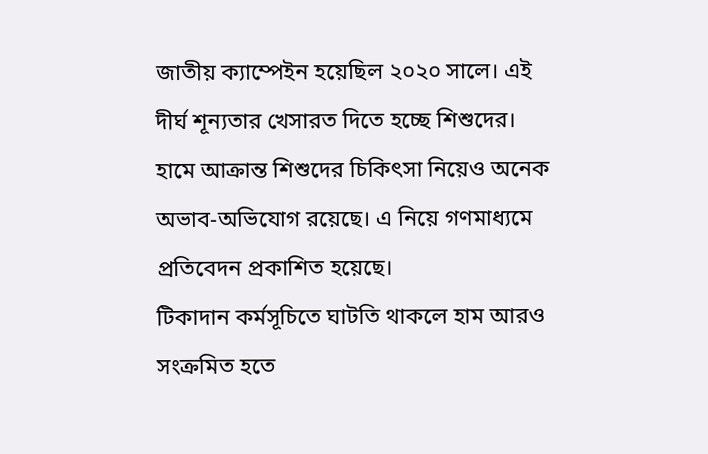জাতীয় ক্যাম্পেইন হয়েছিল ২০২০ সালে। এই দীর্ঘ শূন্যতার খেসারত দিতে হচ্ছে শিশুদের। হামে আক্রান্ত শিশুদের চিকিৎসা নিয়েও অনেক অভাব-অভিযোগ রয়েছে। এ নিয়ে গণমাধ্যমে প্রতিবেদন প্রকাশিত হয়েছে।
টিকাদান কর্মসূচিতে ঘাটতি থাকলে হাম আরও সংক্রমিত হতে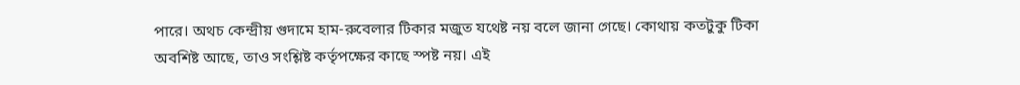পারে। অথচ কেন্দ্রীয় গুদামে হাম-রুবেলার টিকার মজুত যথেষ্ট নয় বলে জানা গেছে। কোথায় কতটুকু টিকা অবশিষ্ট আছে, তাও সংশ্লিষ্ট কর্তৃপক্ষের কাছে স্পষ্ট নয়। এই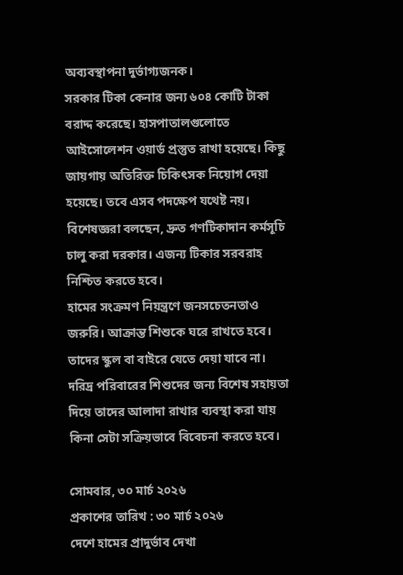অব্যবস্থাপনা দুর্ভাগ্যজনক।
সরকার টিকা কেনার জন্য ৬০৪ কোটি টাকা বরাদ্দ করেছে। হাসপাতালগুলোতে আইসোলেশন ওয়ার্ড প্রস্তুত রাখা হয়েছে। কিছু জায়গায় অতিরিক্ত চিকিৎসক নিয়োগ দেয়া হয়েছে। তবে এসব পদক্ষেপ যথেষ্ট নয়। বিশেষজ্ঞরা বলছেন, দ্রুত গণটিকাদান কর্মসূচি চালু করা দরকার। এজন্য টিকার সরবরাহ নিশ্চিত করতে হবে।
হামের সংক্রমণ নিয়ন্ত্রণে জনসচেতনতাও জরুরি। আক্রান্ত শিশুকে ঘরে রাখতে হবে। তাদের স্কুল বা বাইরে যেতে দেয়া যাবে না। দরিদ্র পরিবারের শিশুদের জন্য বিশেষ সহায়তা দিয়ে তাদের আলাদা রাখার ব্যবস্থা করা যায় কিনা সেটা সক্রিয়ভাবে বিবেচনা করতে হবে।

সোমবার, ৩০ মার্চ ২০২৬
প্রকাশের তারিখ : ৩০ মার্চ ২০২৬
দেশে হামের প্রাদুর্ভাব দেখা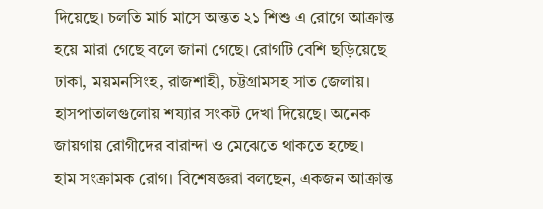দিয়েছে। চলতি মার্চ মাসে অন্তত ২১ শিশু এ রোগে আক্রান্ত হয়ে মারা গেছে বলে জানা গেছে। রোগটি বেশি ছড়িয়েছে ঢাকা, ময়মনসিংহ, রাজশাহী, চট্টগ্রামসহ সাত জেলায়। হাসপাতালগুলোয় শয্যার সংকট দেখা দিয়েছে। অনেক জায়গায় রোগীদের বারান্দা ও মেঝেতে থাকতে হচ্ছে।
হাম সংক্রামক রোগ। বিশেষজ্ঞরা বলছেন, একজন আক্রান্ত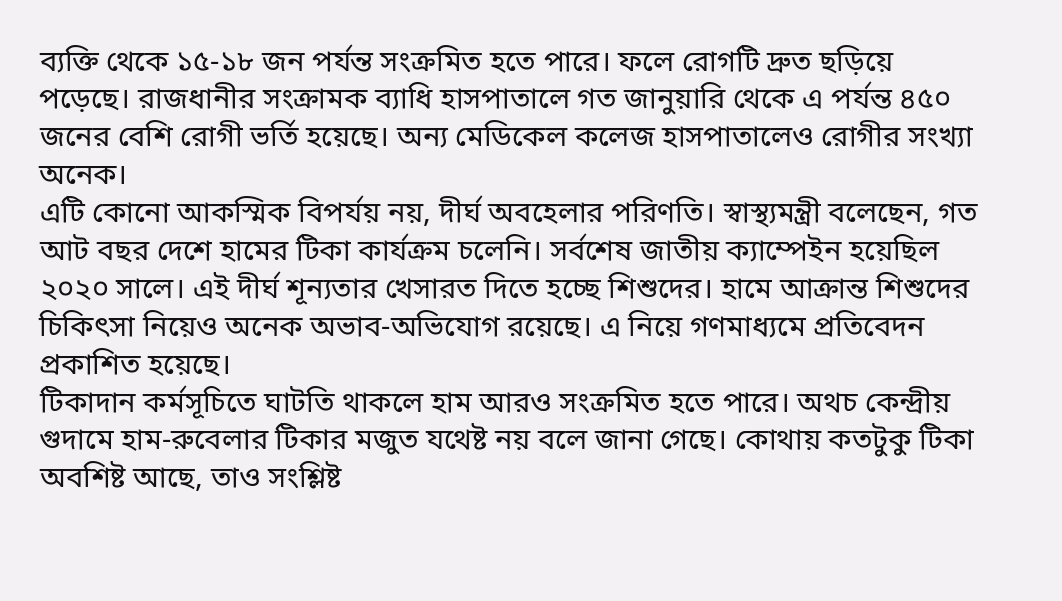ব্যক্তি থেকে ১৫-১৮ জন পর্যন্ত সংক্রমিত হতে পারে। ফলে রোগটি দ্রুত ছড়িয়ে পড়েছে। রাজধানীর সংক্রামক ব্যাধি হাসপাতালে গত জানুয়ারি থেকে এ পর্যন্ত ৪৫০ জনের বেশি রোগী ভর্তি হয়েছে। অন্য মেডিকেল কলেজ হাসপাতালেও রোগীর সংখ্যা অনেক।
এটি কোনো আকস্মিক বিপর্যয় নয়, দীর্ঘ অবহেলার পরিণতি। স্বাস্থ্যমন্ত্রী বলেছেন, গত আট বছর দেশে হামের টিকা কার্যক্রম চলেনি। সর্বশেষ জাতীয় ক্যাম্পেইন হয়েছিল ২০২০ সালে। এই দীর্ঘ শূন্যতার খেসারত দিতে হচ্ছে শিশুদের। হামে আক্রান্ত শিশুদের চিকিৎসা নিয়েও অনেক অভাব-অভিযোগ রয়েছে। এ নিয়ে গণমাধ্যমে প্রতিবেদন প্রকাশিত হয়েছে।
টিকাদান কর্মসূচিতে ঘাটতি থাকলে হাম আরও সংক্রমিত হতে পারে। অথচ কেন্দ্রীয় গুদামে হাম-রুবেলার টিকার মজুত যথেষ্ট নয় বলে জানা গেছে। কোথায় কতটুকু টিকা অবশিষ্ট আছে, তাও সংশ্লিষ্ট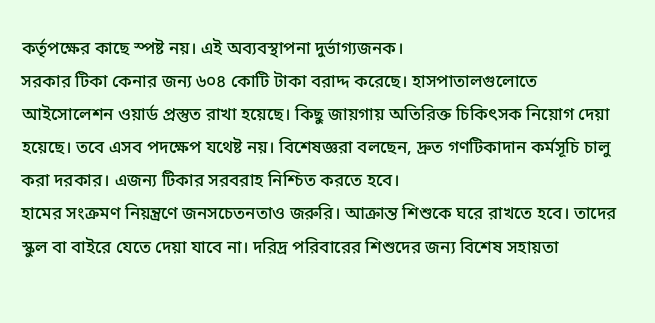কর্তৃপক্ষের কাছে স্পষ্ট নয়। এই অব্যবস্থাপনা দুর্ভাগ্যজনক।
সরকার টিকা কেনার জন্য ৬০৪ কোটি টাকা বরাদ্দ করেছে। হাসপাতালগুলোতে আইসোলেশন ওয়ার্ড প্রস্তুত রাখা হয়েছে। কিছু জায়গায় অতিরিক্ত চিকিৎসক নিয়োগ দেয়া হয়েছে। তবে এসব পদক্ষেপ যথেষ্ট নয়। বিশেষজ্ঞরা বলছেন, দ্রুত গণটিকাদান কর্মসূচি চালু করা দরকার। এজন্য টিকার সরবরাহ নিশ্চিত করতে হবে।
হামের সংক্রমণ নিয়ন্ত্রণে জনসচেতনতাও জরুরি। আক্রান্ত শিশুকে ঘরে রাখতে হবে। তাদের স্কুল বা বাইরে যেতে দেয়া যাবে না। দরিদ্র পরিবারের শিশুদের জন্য বিশেষ সহায়তা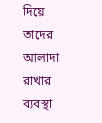দিয়ে তাদের আলাদা রাখার ব্যবস্থা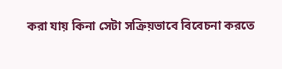করা যায় কিনা সেটা সক্রিয়ভাবে বিবেচনা করতে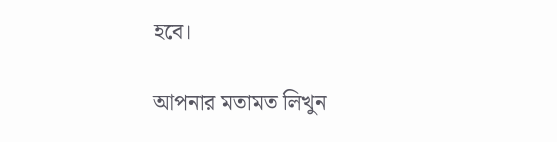হবে।

আপনার মতামত লিখুন